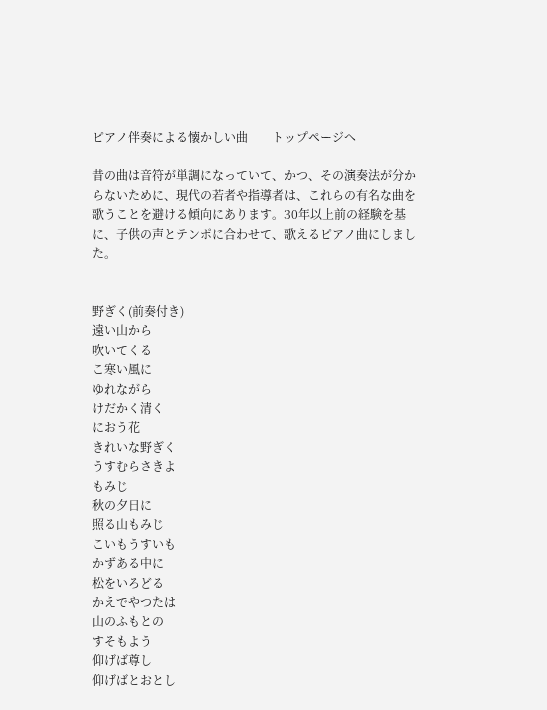ピアノ伴奏による懐かしい曲        トップページへ

昔の曲は音符が単調になっていて、かつ、その演奏法が分からないために、現代の若者や指導者は、これらの有名な曲を歌うことを避ける傾向にあります。30年以上前の経験を基に、子供の声とテンポに合わせて、歌えるピアノ曲にしました。


野ぎく(前奏付き)
遠い山から
吹いてくる
こ寒い風に
ゆれながら
けだかく清く
におう花
きれいな野ぎく
うすむらさきよ
もみじ
秋の夕日に
照る山もみじ
こいもうすいも
かずある中に
松をいろどる
かえでやつたは
山のふもとの
すそもよう
仰げば尊し
仰げばとおとし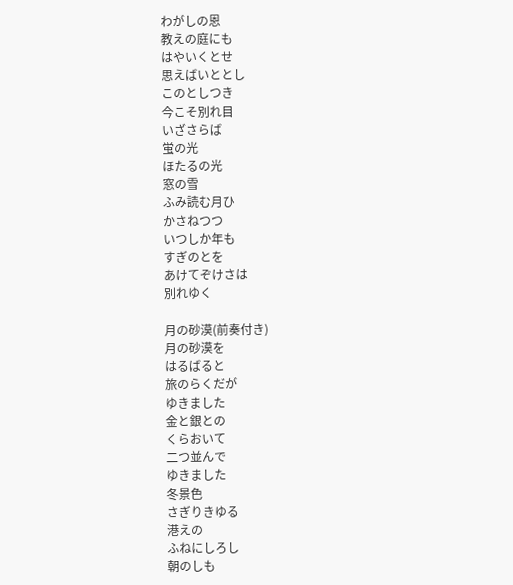わがしの恩
教えの庭にも
はやいくとせ
思えばいととし
このとしつき
今こそ別れ目
いざさらば
蛍の光
ほたるの光
窓の雪
ふみ読む月ひ
かさねつつ
いつしか年も
すぎのとを
あけてぞけさは
別れゆく

月の砂漠(前奏付き)
月の砂漠を
はるばると
旅のらくだが
ゆきました
金と銀との
くらおいて
二つ並んで
ゆきました
冬景色
さぎりきゆる
港えの
ふねにしろし
朝のしも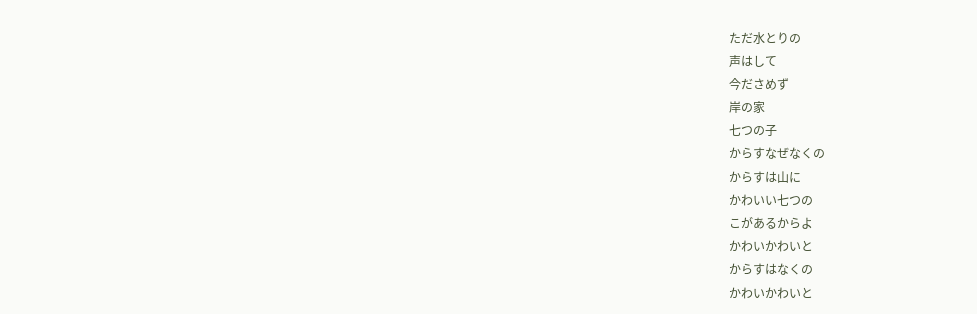ただ水とりの
声はして
今ださめず
岸の家
七つの子
からすなぜなくの
からすは山に
かわいい七つの
こがあるからよ
かわいかわいと
からすはなくの
かわいかわいと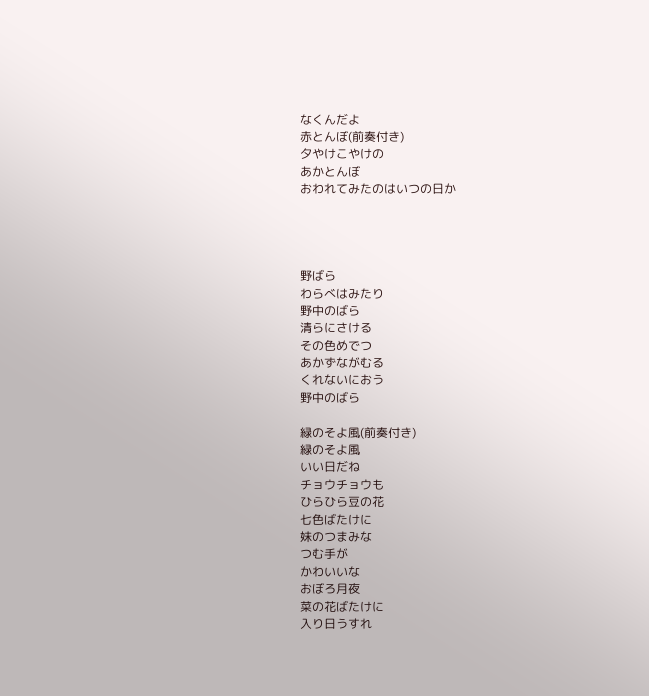なくんだよ
赤とんぼ(前奏付き)
夕やけこやけの
あかとんぼ
おわれてみたのはいつの日か




野ばら
わらべはみたり
野中のばら
清らにさける
その色めでつ
あかずながむる
くれないにおう
野中のばら

緑のそよ風(前奏付き)
緑のそよ風
いい日だね
チョウチョウも
ひらひら豆の花
七色ばたけに
妹のつまみな
つむ手が
かわいいな
おぼろ月夜
菜の花ばたけに
入り日うすれ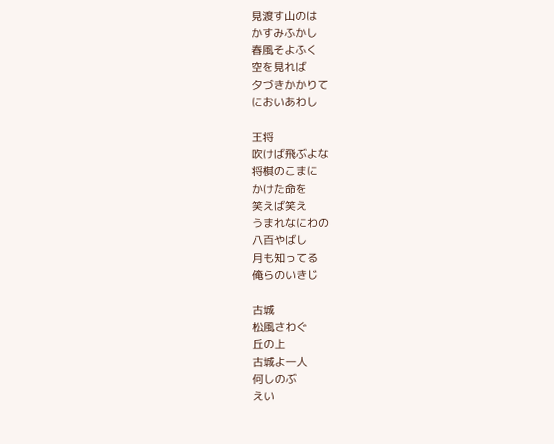見渡す山のは
かすみふかし
春風そよふく
空を見れば
夕づきかかりて
においあわし

王将
吹けば飛ぶよな
将棋のこまに
かけた命を
笑えば笑え
うまれなにわの
八百やばし
月も知ってる
俺らのいきじ

古城
松風さわぐ
丘の上
古城よ一人
何しのぶ
えい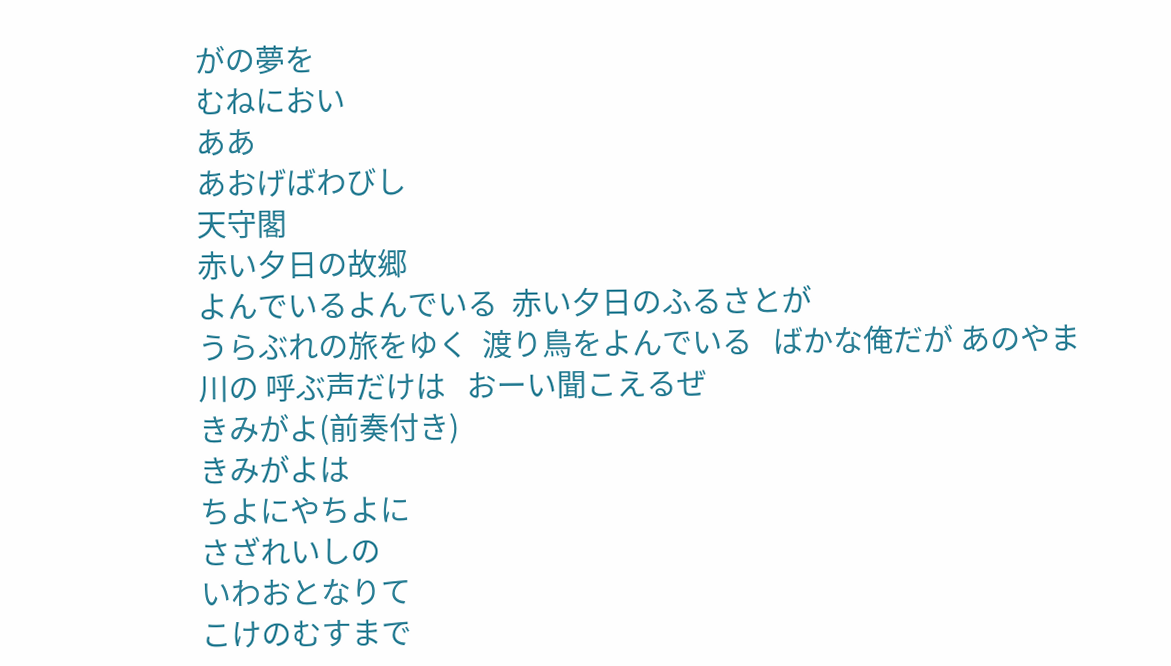がの夢を
むねにおい
ああ
あおげばわびし
天守閣
赤い夕日の故郷
よんでいるよんでいる  赤い夕日のふるさとが
うらぶれの旅をゆく  渡り鳥をよんでいる   ばかな俺だが あのやま川の 呼ぶ声だけは   おーい聞こえるぜ
きみがよ(前奏付き)
きみがよは
ちよにやちよに
さざれいしの
いわおとなりて
こけのむすまで